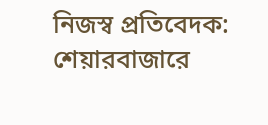নিজস্ব প্রতিবেদক: শেয়ারবাজারে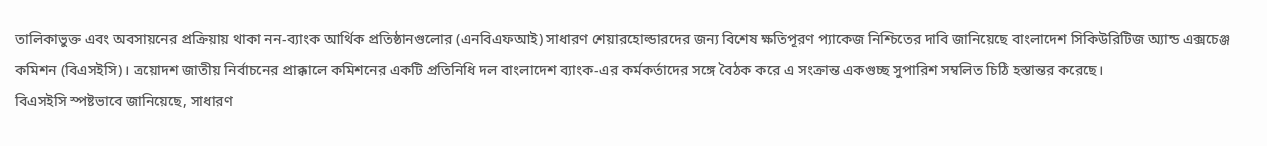তালিকাভুক্ত এবং অবসায়নের প্রক্রিয়ায় থাকা নন-ব্যাংক আর্থিক প্রতিষ্ঠানগুলোর (এনবিএফআই) সাধারণ শেয়ারহোল্ডারদের জন্য বিশেষ ক্ষতিপূরণ প্যাকেজ নিশ্চিতের দাবি জানিয়েছে বাংলাদেশ সিকিউরিটিজ অ্যান্ড এক্সচেঞ্জ কমিশন (বিএসইসি)। ত্রয়োদশ জাতীয় নির্বাচনের প্রাক্কালে কমিশনের একটি প্রতিনিধি দল বাংলাদেশ ব্যাংক-এর কর্মকর্তাদের সঙ্গে বৈঠক করে এ সংক্রান্ত একগুচ্ছ সুপারিশ সম্বলিত চিঠি হস্তান্তর করেছে।
বিএসইসি স্পষ্টভাবে জানিয়েছে, সাধারণ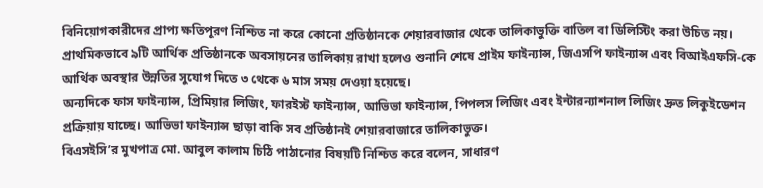বিনিয়োগকারীদের প্রাপ্য ক্ষতিপূরণ নিশ্চিত না করে কোনো প্রতিষ্ঠানকে শেয়ারবাজার থেকে তালিকাভুক্তি বাতিল বা ডিলিস্টিং করা উচিত নয়।
প্রাথমিকভাবে ৯টি আর্থিক প্রতিষ্ঠানকে অবসায়নের তালিকায় রাখা হলেও শুনানি শেষে প্রাইম ফাইন্যান্স, জিএসপি ফাইন্যান্স এবং বিআইএফসি-কে আর্থিক অবস্থার উন্নতির সুযোগ দিতে ৩ থেকে ৬ মাস সময় দেওয়া হয়েছে।
অন্যদিকে ফাস ফাইন্যান্স, প্রিমিয়ার লিজিং, ফারইস্ট ফাইন্যান্স, আভিভা ফাইন্যান্স, পিপলস লিজিং এবং ইন্টারন্যাশনাল লিজিং দ্রুত লিকুইডেশন প্রক্রিয়ায় যাচ্ছে। আভিভা ফাইন্যান্স ছাড়া বাকি সব প্রতিষ্ঠানই শেয়ারবাজারে তালিকাভুক্ত।
বিএসইসি’র মুখপাত্র মো. আবুল কালাম চিঠি পাঠানোর বিষয়টি নিশ্চিত করে বলেন, সাধারণ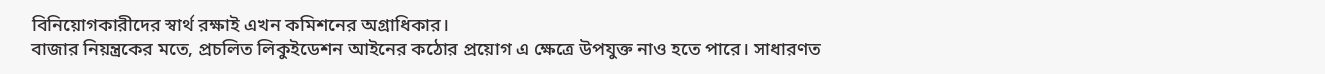বিনিয়োগকারীদের স্বার্থ রক্ষাই এখন কমিশনের অগ্রাধিকার।
বাজার নিয়ন্ত্রকের মতে, প্রচলিত লিকুইডেশন আইনের কঠোর প্রয়োগ এ ক্ষেত্রে উপযুক্ত নাও হতে পারে। সাধারণত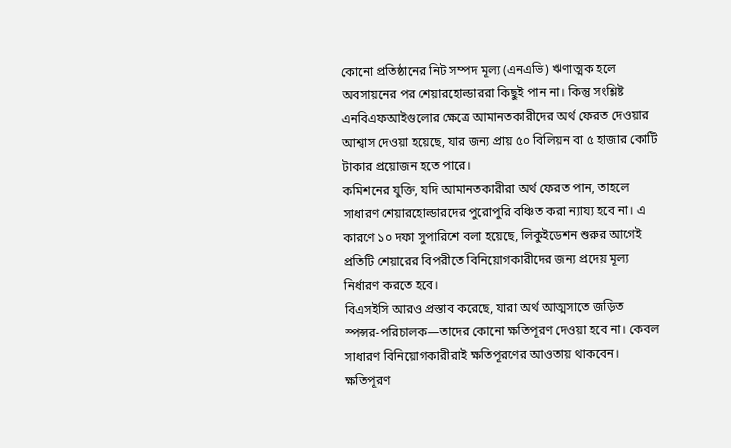কোনো প্রতিষ্ঠানের নিট সম্পদ মূল্য (এনএভি) ঋণাত্মক হলে অবসায়নের পর শেয়ারহোল্ডাররা কিছুই পান না। কিন্তু সংশ্লিষ্ট এনবিএফআইগুলোর ক্ষেত্রে আমানতকারীদের অর্থ ফেরত দেওয়ার আশ্বাস দেওয়া হয়েছে, যার জন্য প্রায় ৫০ বিলিয়ন বা ৫ হাজার কোটি টাকার প্রয়োজন হতে পারে।
কমিশনের যুক্তি, যদি আমানতকারীরা অর্থ ফেরত পান, তাহলে সাধারণ শেয়ারহোল্ডারদের পুরোপুরি বঞ্চিত করা ন্যায্য হবে না। এ কারণে ১০ দফা সুপারিশে বলা হয়েছে, লিকুইডেশন শুরুর আগেই প্রতিটি শেয়ারের বিপরীতে বিনিয়োগকারীদের জন্য প্রদেয় মূল্য নির্ধারণ করতে হবে।
বিএসইসি আরও প্রস্তাব করেছে, যারা অর্থ আত্মসাতে জড়িত স্পন্সর-পরিচালক—তাদের কোনো ক্ষতিপূরণ দেওয়া হবে না। কেবল সাধারণ বিনিয়োগকারীরাই ক্ষতিপূরণের আওতায় থাকবেন। ক্ষতিপূরণ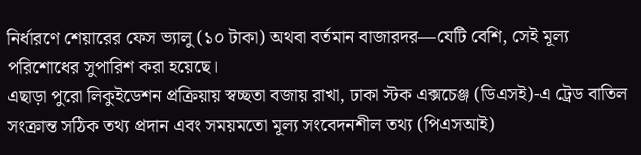নির্ধারণে শেয়ারের ফেস ভ্যালু (১০ টাকা) অথবা বর্তমান বাজারদর—যেটি বেশি, সেই মূল্য পরিশোধের সুপারিশ করা হয়েছে।
এছাড়া পুরো লিকুইডেশন প্রক্রিয়ায় স্বচ্ছতা বজায় রাখা, ঢাকা স্টক এক্সচেঞ্জ (ডিএসই)-এ ট্রেড বাতিল সংক্রান্ত সঠিক তথ্য প্রদান এবং সময়মতো মূল্য সংবেদনশীল তথ্য (পিএসআই)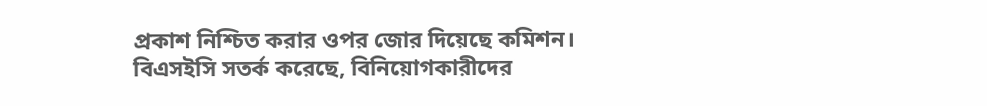প্রকাশ নিশ্চিত করার ওপর জোর দিয়েছে কমিশন।
বিএসইসি সতর্ক করেছে, বিনিয়োগকারীদের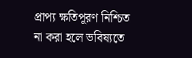প্রাপ্য ক্ষতিপূরণ নিশ্চিত না করা হলে ভবিষ্যতে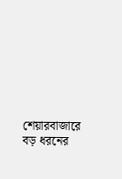শেয়ারবাজারে বড় ধরনের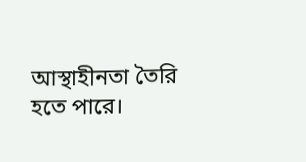আস্থাহীনতা তৈরি হতে পারে।